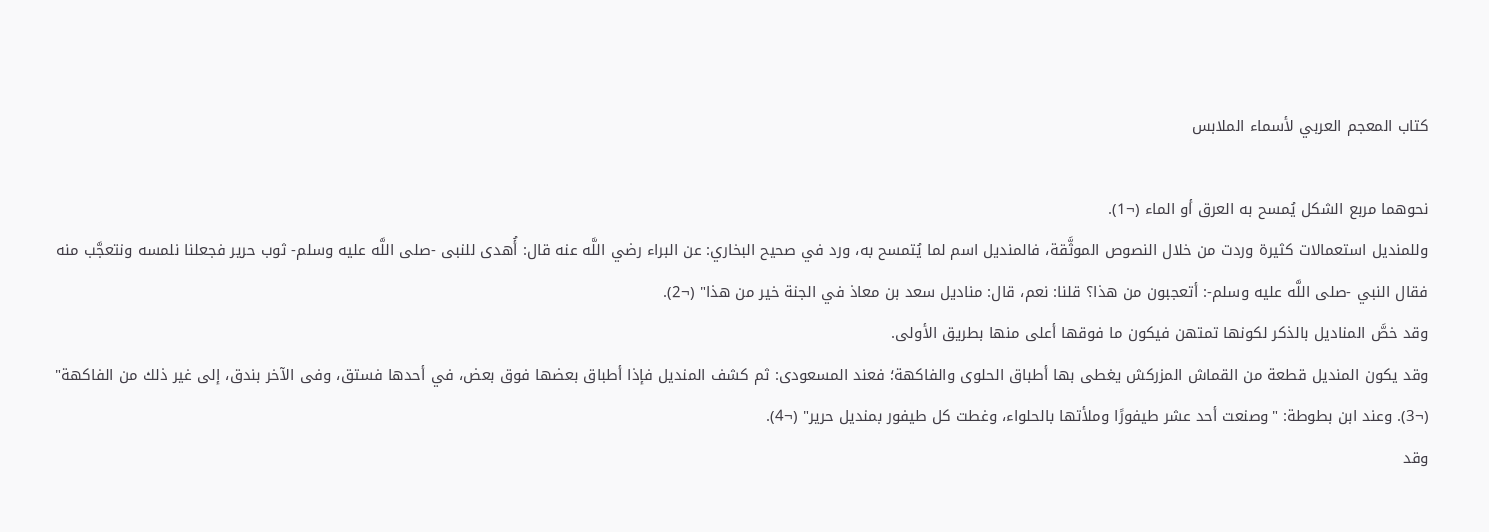كتاب المعجم العربي لأسماء الملابس

نحوهما مربع الشكل يُمسح به العرق أو الماء (¬1).
وللمنديل استعمالات كثيرة وردت من خلال النصوص الموثَّقة، فالمنديل اسم لما يُتمسح به، ورد في صحيح البخاري: عن البراء رضي اللَّه عنه قال: أُهدى للنبى -صلى اللَّه عليه وسلم- ثوب حرير فجعلنا نلمسه ونتعجَّب منه فقال النبي -صلى اللَّه عليه وسلم-: أتعجبون من هذا؟ قلنا: نعم، قال: مناديل سعد بن معاذ في الجنة خير من هذا" (¬2).
وقد خصَّ المناديل بالذكر لكونها تمتهن فيكون ما فوقها أعلى منها بطريق الأولى.
وقد يكون المنديل قطعة من القماش المزركش يغطى بها أطباق الحلوى والفاكهة؛ فعند المسعودى: ثم كشف المنديل فإذا أطباق بعضها فوق بعض، في أحدها فستق، وفى الآخر بندق، إلى غير ذلك من الفاكهة" (¬3). وعند ابن بطوطة: "وصنعت أحد عشر طيفورًا وملأتها بالحلواء، وغطت كل طيفور بمنديل حرير" (¬4).
وقد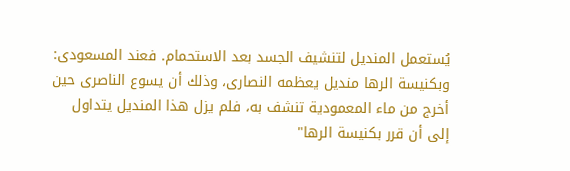يُستعمل المنديل لتنشيف الجسد بعد الاستحمام. فعند المسعودى: وبكنيسة الرها منديل يعظمه النصارى، وذلك أن يسوع الناصرى حين أخرج من ماء المعمودية تنشف به، فلم يزل هذا المنديل يتداول إلى أن قرر بكنيسة الرها"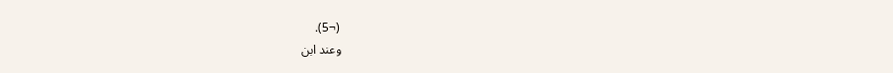(¬5).
وعند ابن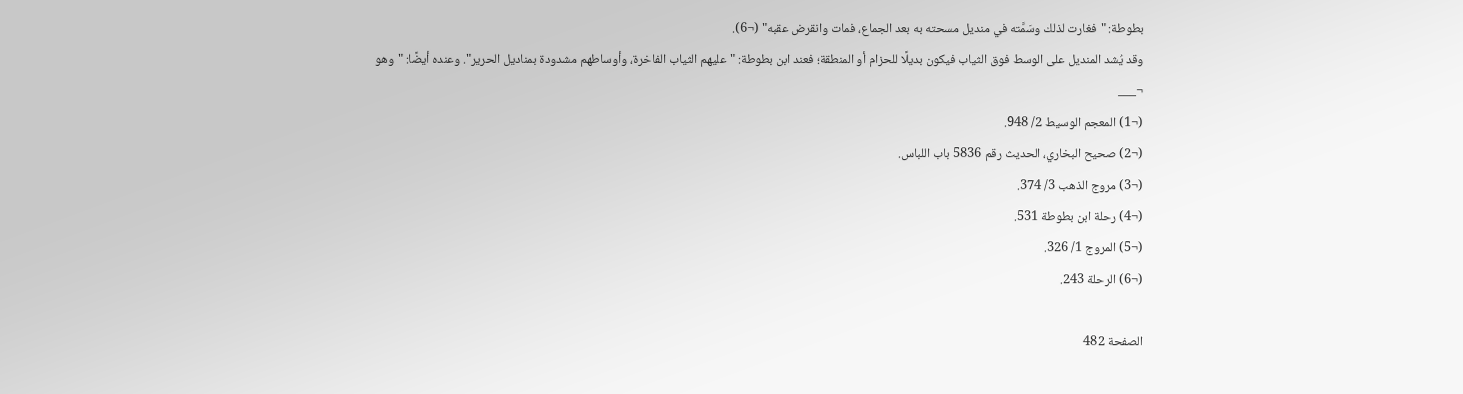بطوطة: "فغارت لذلك وسَمَّته في منديل مسحته به بعد الجماع، فمات وانقرض عقبه" (¬6).
وقد يُشد المنديل على الوسط فوق الثياب فيكون بديلًا للحزام أو المنطقة؛ فعند ابن بطوطة: "عليهم الثياب الفاخرة، وأوساطهم مشدودة بمناديل الحرير". وعنده أيضًا: "وهو
¬___
(¬1) المعجم الوسيط 2/ 948.
(¬2) صحيح البخاري، الحديث رقم 5836 باب اللباس.
(¬3) مروج الذهب 3/ 374.
(¬4) رحلة ابن بطوطة 531.
(¬5) المروج 1/ 326.
(¬6) الرحلة 243.

الصفحة 482